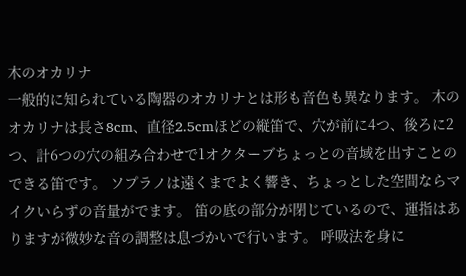木のオカリナ
一般的に知られている陶器のオカリナとは形も音色も異なります。 木のオカリナは長さ8cm、直径2.5cmほどの縦笛で、穴が前に4つ、後ろに2つ、計6つの穴の組み合わせで1オクターブちょっとの音域を出すことのできる笛です。 ソプラノは遠くまでよく響き、ちょっとした空間ならマイクいらずの音量がでます。 笛の底の部分が閉じているので、運指はありますが微妙な音の調整は息づかいで行います。 呼吸法を身に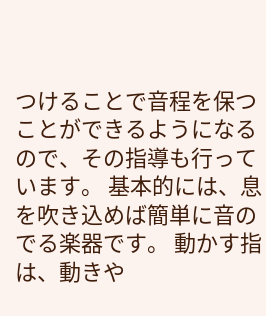つけることで音程を保つことができるようになるので、その指導も行っています。 基本的には、息を吹き込めば簡単に音のでる楽器です。 動かす指は、動きや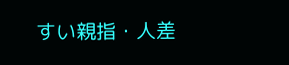すい親指・人差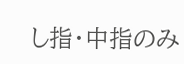し指・中指のみ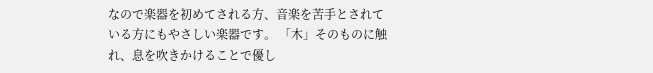なので楽器を初めてされる方、音楽を苦手とされている方にもやさしい楽器です。 「木」そのものに触れ、息を吹きかけることで優し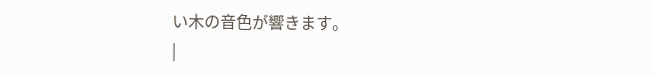い木の音色が響きます。
|